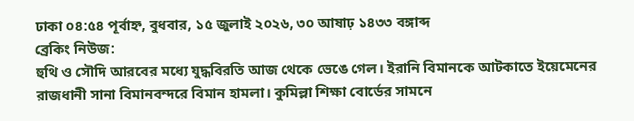ঢাকা ০৪:৫৪ পূর্বাহ্ন, বুধবার, ১৫ জুলাই ২০২৬, ৩০ আষাঢ় ১৪৩৩ বঙ্গাব্দ
ব্রেকিং নিউজ:
হুথি ও সৌদি আরবের মধ্যে যুদ্ধবিরতি আজ থেকে ভেঙে গেল। ইরানি বিমানকে আটকাতে ইয়েমেনের রাজধানী সানা বিমানবন্দরে বিমান হামলা। কুমিল্লা শিক্ষা বোর্ডের সামনে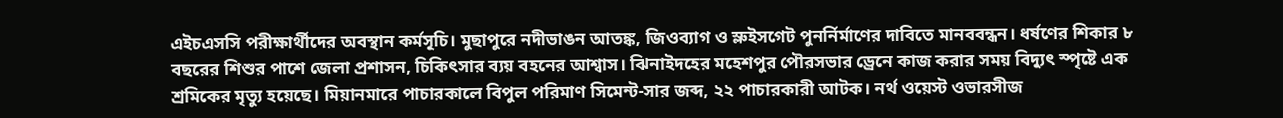এইচএসসি পরীক্ষার্থীদের অবস্থান কর্মসূচি। মুছাপুরে নদীভাঙন আতঙ্ক, জিওব্যাগ ও স্লুইসগেট পুনর্নির্মাণের দাবিতে মানববন্ধন। ধর্ষণের শিকার ৮ বছরের শিশুর পাশে জেলা প্রশাসন, চিকিৎসার ব্যয় বহনের আশ্বাস। ঝিনাইদহের মহেশপুর পৌরসভার ড্রেনে কাজ করার সময় বিদ্যুৎ স্পৃষ্টে এক শ্রমিকের মৃত্যু হয়েছে। মিয়ানমারে পাচারকালে বিপুল পরিমাণ সিমেন্ট-সার জব্দ, ২২ পাচারকারী আটক। নর্থ ওয়েস্ট ওভারসীজ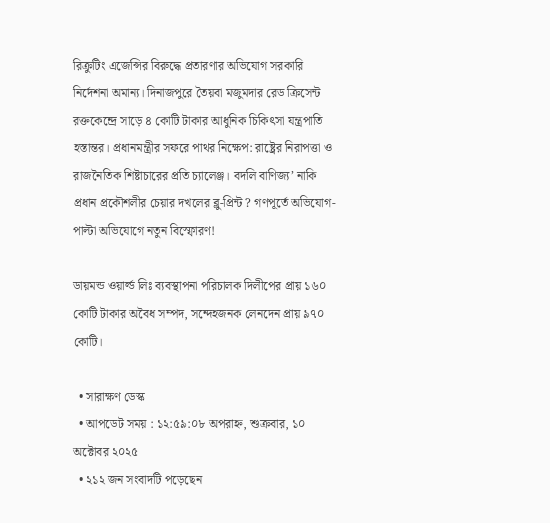রিক্রুটিং এজেন্সির বিরুদ্ধে প্রতারণার অভিযোগ সরকারি নির্দেশনা অমান্য। দিনাজপুরে তৈয়বা মজুমদার রেড ক্রিসেন্ট রক্তকেন্দ্রে সাড়ে ৪ কোটি টাকার আধুনিক চিকিৎসা যন্ত্রপাতি হস্তান্তর। প্রধানমন্ত্রীর সফরে পাথর নিক্ষেপ: রাষ্ট্রের নিরাপত্তা ও রাজনৈতিক শিষ্টাচারের প্রতি চ্যালেঞ্জ। বদলি বাণিজ্য’ নাকি প্রধান প্রকৌশলীর চেয়ার দখলের ব্লু-প্রিন্ট ? গণপূর্তে অভিযোগ-পাল্টা অভিযোগে নতুন বিস্ফোরণ!

ডায়মন্ড ওয়ার্ল্ড লিঃ ব্যবস্থাপনা পরিচালক দিলীপের প্রায় ১৬০ কোটি টাকার অবৈধ সম্পদ, সন্দেহজনক লেনদেন প্রায় ৯৭০ কোটি।

  • সারাক্ষণ ডেস্ক
  • আপডেট সময় : ১২:৫৯:০৮ অপরাহ্ন, শুক্রবার, ১০ অক্টোবর ২০২৫
  • ২১২ জন সংবাদটি পড়েছেন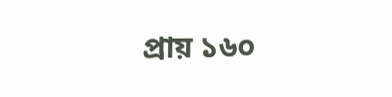প্রায় ১৬০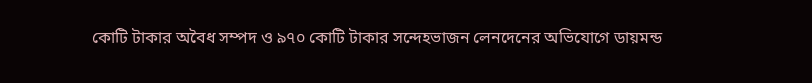কোটি টাকার অবৈধ সম্পদ ও ৯৭০ কোটি টাকার সন্দেহভাজন লেনদেনের অভিযোগে ডায়মন্ড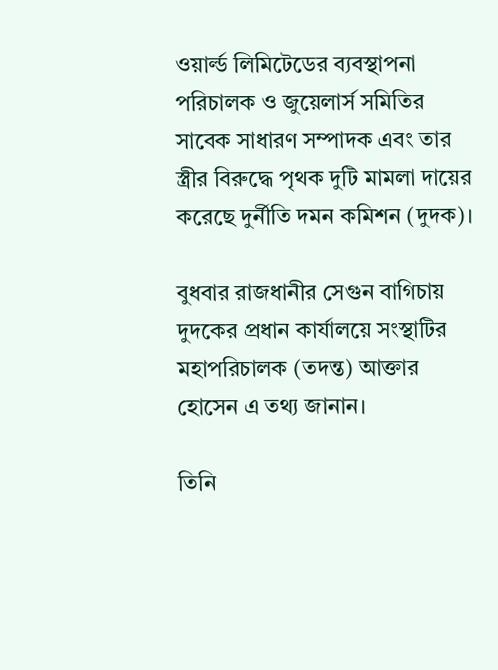ওয়ার্ল্ড লিমিটেডের ব্যবস্থাপনা পরিচালক ও জুয়েলার্স সমিতির সাবেক সাধারণ সম্পাদক এবং তার স্ত্রীর বিরুদ্ধে পৃথক দুটি মামলা দায়ের করেছে দুর্নীতি দমন কমিশন (দুদক)।

বুধবার রাজধানীর সেগুন বাগিচায় দুদকের প্রধান কার্যালয়ে সংস্থাটির মহাপরিচালক (তদন্ত) আক্তার হোসেন এ তথ্য জানান।

তিনি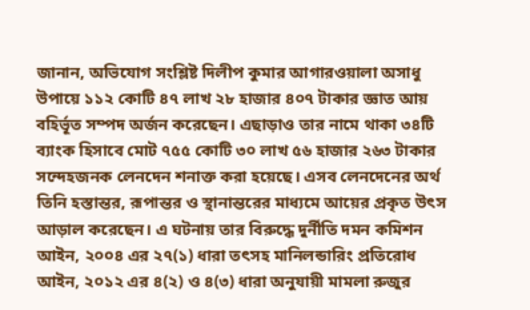জানান, অভিযোগ সংশ্লিষ্ট দিলীপ কুমার আগারওয়ালা অসাধু উপায়ে ১১২ কোটি ৪৭ লাখ ২৮ হাজার ৪০৭ টাকার জ্ঞাত আয় বহির্ভূত সম্পদ অর্জন করেছেন। এছাড়াও তার নামে থাকা ৩৪টি ব্যাংক হিসাবে মোট ৭৫৫ কোটি ৩০ লাখ ৫৬ হাজার ২৬৩ টাকার সন্দেহজনক লেনদেন শনাক্ত করা হয়েছে। এসব লেনদেনের অর্থ তিনি হস্তান্তর, রূপান্তর ও স্থানান্তরের মাধ্যমে আয়ের প্রকৃত উৎস আড়াল করেছেন। এ ঘটনায় তার বিরুদ্ধে দুর্নীতি দমন কমিশন আইন, ২০০৪ এর ২৭(১) ধারা তৎসহ মানিলন্ডারিং প্রতিরোধ আইন, ২০১২ এর ৪(২) ও ৪(৩) ধারা অনুযায়ী মামলা রুজুর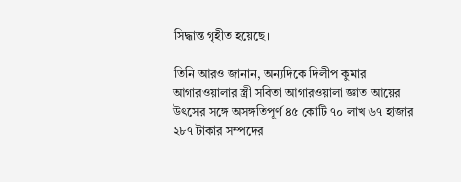সিদ্ধান্ত গৃহীত হয়েছে।

তিনি আরও জানান, অন্যদিকে দিলীপ কুমার আগারওয়ালার স্ত্রী সবিতা আগারওয়ালা জ্ঞাত আয়ের উৎসের সঙ্গে অসঙ্গতিপূর্ণ ৪৫ কোটি ৭০ লাখ ৬৭ হাজার ২৮৭ টাকার সম্পদের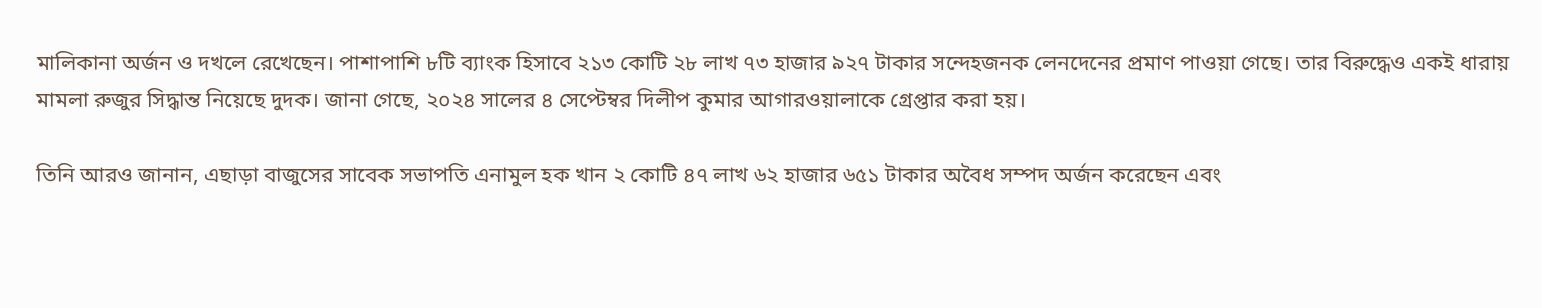মালিকানা অর্জন ও দখলে রেখেছেন। পাশাপাশি ৮টি ব্যাংক হিসাবে ২১৩ কোটি ২৮ লাখ ৭৩ হাজার ৯২৭ টাকার সন্দেহজনক লেনদেনের প্রমাণ পাওয়া গেছে। তার বিরুদ্ধেও একই ধারায় মামলা রুজুর সিদ্ধান্ত নিয়েছে দুদক। জানা গেছে, ২০২৪ সালের ৪ সেপ্টেম্বর দিলীপ কুমার আগারওয়ালাকে গ্রেপ্তার করা হয়।

তিনি আরও জানান, এছাড়া বাজুসের সাবেক সভাপতি এনামুল হক খান ২ কোটি ৪৭ লাখ ৬২ হাজার ৬৫১ টাকার অবৈধ সম্পদ অর্জন করেছেন এবং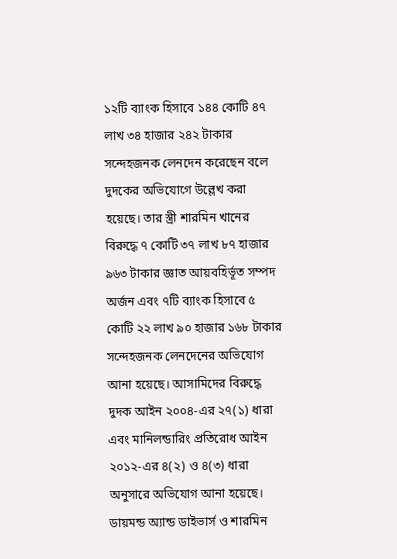১২টি ব্যাংক হিসাবে ১৪৪ কোটি ৪৭ লাখ ৩৪ হাজার ২৪২ টাকার সন্দেহজনক লেনদেন করেছেন বলে দুদকের অভিযোগে উল্লেখ করা হয়েছে। তার স্ত্রী শারমিন খানের বিরুদ্ধে ৭ কোটি ৩৭ লাখ ৮৭ হাজার ৯৬৩ টাকার জ্ঞাত আয়বহির্ভূত সম্পদ অর্জন এবং ৭টি ব্যাংক হিসাবে ৫ কোটি ২২ লাখ ৯০ হাজার ১৬৮ টাকার সন্দেহজনক লেনদেনের অভিযোগ আনা হয়েছে। আসামিদের বিরুদ্ধে দুদক আইন ২০০৪-এর ২৭(১) ধারা এবং মানিলন্ডারিং প্রতিরোধ আইন ২০১২-এর ৪(২) ও ৪(৩) ধারা অনুসারে অভিযোগ আনা হয়েছে। ডায়মন্ড অ্যান্ড ডাইভার্স ও শারমিন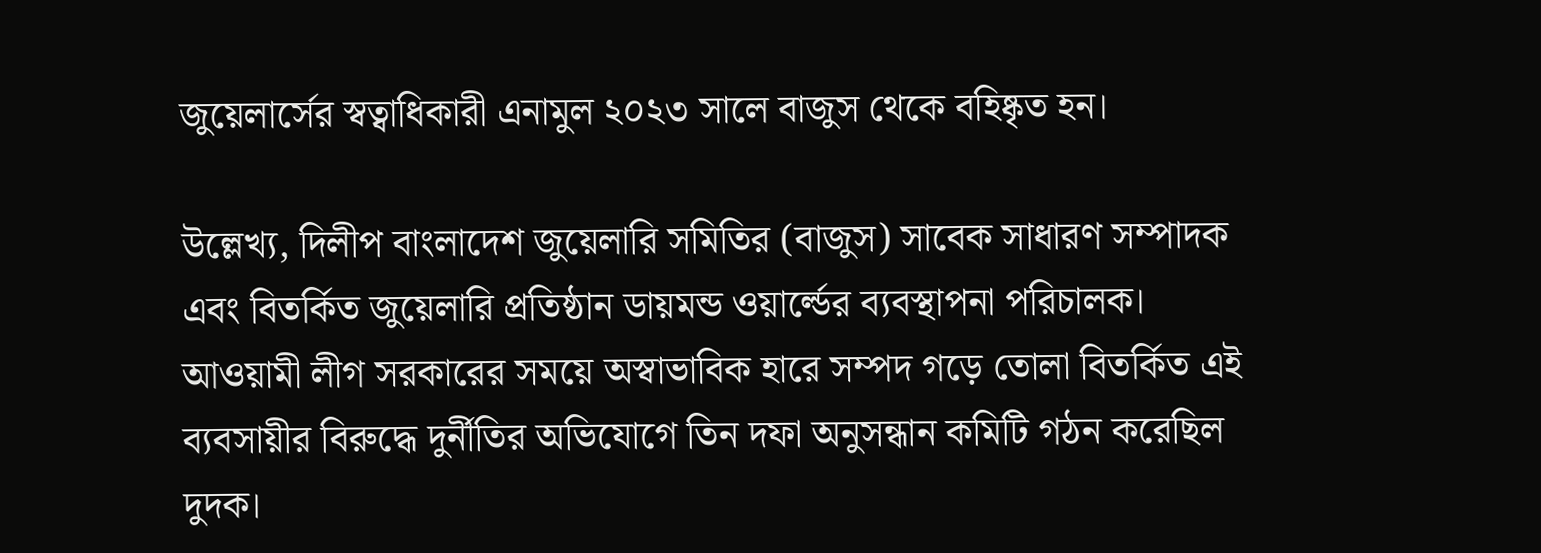জুয়েলার্সের স্বত্বাধিকারী এনামুল ২০২৩ সালে বাজুস থেকে বহিষ্কৃত হন।

উল্লেখ্য, দিলীপ বাংলাদেশ জুয়েলারি সমিতির (বাজুস) সাবেক সাধারণ সম্পাদক এবং বিতর্কিত জুয়েলারি প্রতিষ্ঠান ডায়মন্ড ওয়ার্ল্ডের ব্যবস্থাপনা পরিচালক। আওয়ামী লীগ সরকারের সময়ে অস্বাভাবিক হারে সম্পদ গড়ে তোলা বিতর্কিত এই ব্যবসায়ীর বিরুদ্ধে দুর্নীতির অভিযোগে তিন দফা অনুসন্ধান কমিটি গঠন করেছিল দুদক।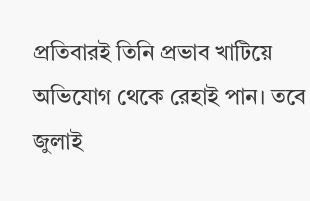প্রতিবারই তিনি প্রভাব খাটিয়ে অভিযোগ থেকে রেহাই পান। তবে জুলাই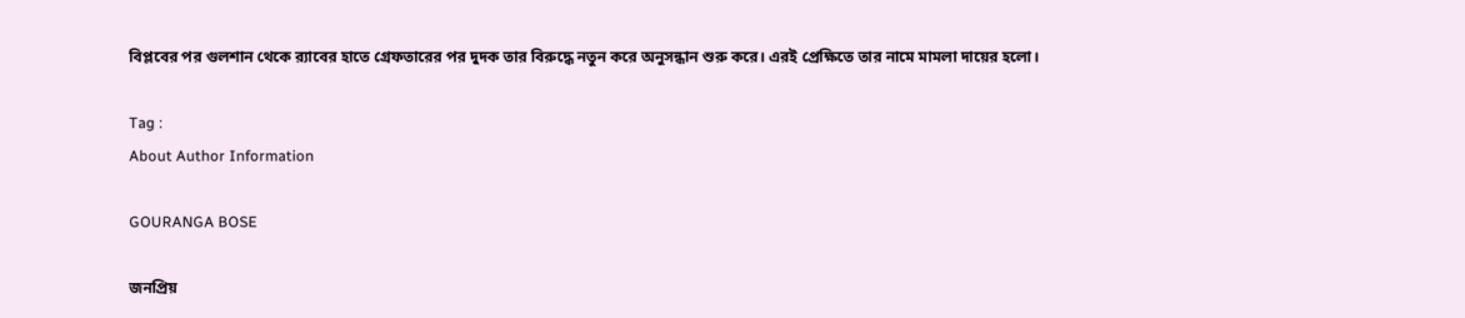বিপ্লবের পর গুলশান থেকে র‌্যাবের হাতে গ্রেফতারের পর দুদক তার বিরুদ্ধে নতুন করে অনুসন্ধান শুরু করে। এরই প্রেক্ষিতে তার নামে মামলা দায়ের হলো।

Tag :
About Author Information

GOURANGA BOSE

জনপ্রিয়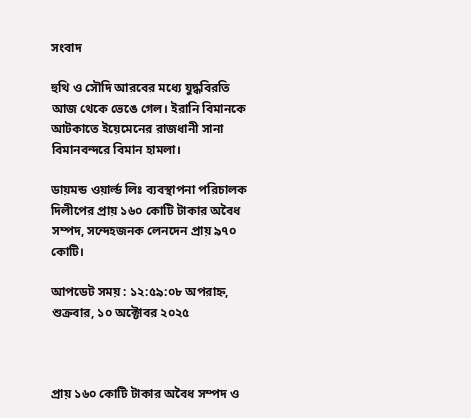সংবাদ

হুথি ও সৌদি আরবের মধ্যে যুদ্ধবিরতি আজ থেকে ভেঙে গেল। ইরানি বিমানকে আটকাতে ইয়েমেনের রাজধানী সানা বিমানবন্দরে বিমান হামলা।

ডায়মন্ড ওয়ার্ল্ড লিঃ ব্যবস্থাপনা পরিচালক দিলীপের প্রায় ১৬০ কোটি টাকার অবৈধ সম্পদ, সন্দেহজনক লেনদেন প্রায় ৯৭০ কোটি।

আপডেট সময় : ১২:৫৯:০৮ অপরাহ্ন, শুক্রবার, ১০ অক্টোবর ২০২৫



প্রায় ১৬০ কোটি টাকার অবৈধ সম্পদ ও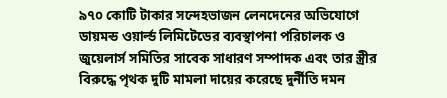৯৭০ কোটি টাকার সন্দেহভাজন লেনদেনের অভিযোগে ডায়মন্ড ওয়ার্ল্ড লিমিটেডের ব্যবস্থাপনা পরিচালক ও জুয়েলার্স সমিতির সাবেক সাধারণ সম্পাদক এবং তার স্ত্রীর বিরুদ্ধে পৃথক দুটি মামলা দায়ের করেছে দুর্নীতি দমন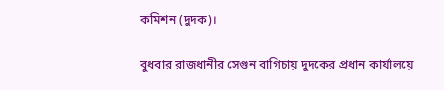কমিশন (দুদক)।

বুধবার রাজধানীর সেগুন বাগিচায় দুদকের প্রধান কার্যালয়ে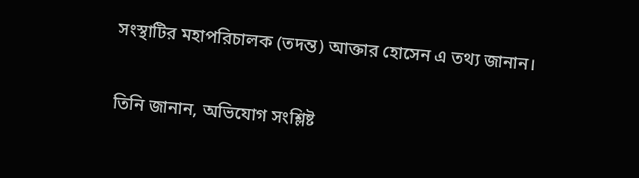সংস্থাটির মহাপরিচালক (তদন্ত) আক্তার হোসেন এ তথ্য জানান।

তিনি জানান, অভিযোগ সংশ্লিষ্ট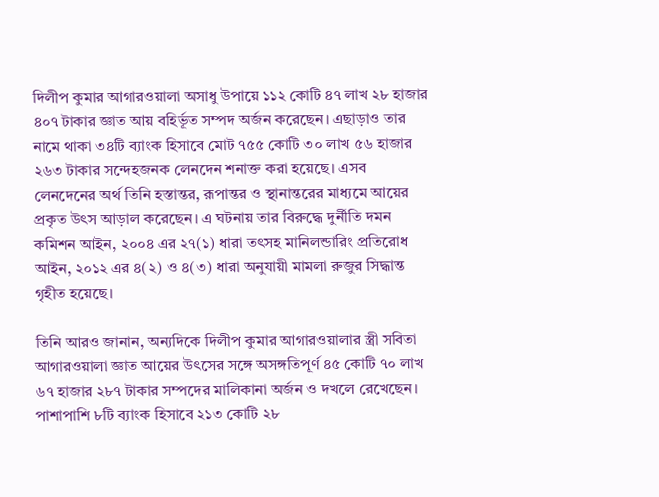দিলীপ কুমার আগারওয়ালা অসাধু উপায়ে ১১২ কোটি ৪৭ লাখ ২৮ হাজার ৪০৭ টাকার জ্ঞাত আয় বহির্ভূত সম্পদ অর্জন করেছেন। এছাড়াও তার নামে থাকা ৩৪টি ব্যাংক হিসাবে মোট ৭৫৫ কোটি ৩০ লাখ ৫৬ হাজার ২৬৩ টাকার সন্দেহজনক লেনদেন শনাক্ত করা হয়েছে। এসব লেনদেনের অর্থ তিনি হস্তান্তর, রূপান্তর ও স্থানান্তরের মাধ্যমে আয়ের প্রকৃত উৎস আড়াল করেছেন। এ ঘটনায় তার বিরুদ্ধে দুর্নীতি দমন কমিশন আইন, ২০০৪ এর ২৭(১) ধারা তৎসহ মানিলন্ডারিং প্রতিরোধ আইন, ২০১২ এর ৪(২) ও ৪(৩) ধারা অনুযায়ী মামলা রুজুর সিদ্ধান্ত গৃহীত হয়েছে।

তিনি আরও জানান, অন্যদিকে দিলীপ কুমার আগারওয়ালার স্ত্রী সবিতা আগারওয়ালা জ্ঞাত আয়ের উৎসের সঙ্গে অসঙ্গতিপূর্ণ ৪৫ কোটি ৭০ লাখ ৬৭ হাজার ২৮৭ টাকার সম্পদের মালিকানা অর্জন ও দখলে রেখেছেন। পাশাপাশি ৮টি ব্যাংক হিসাবে ২১৩ কোটি ২৮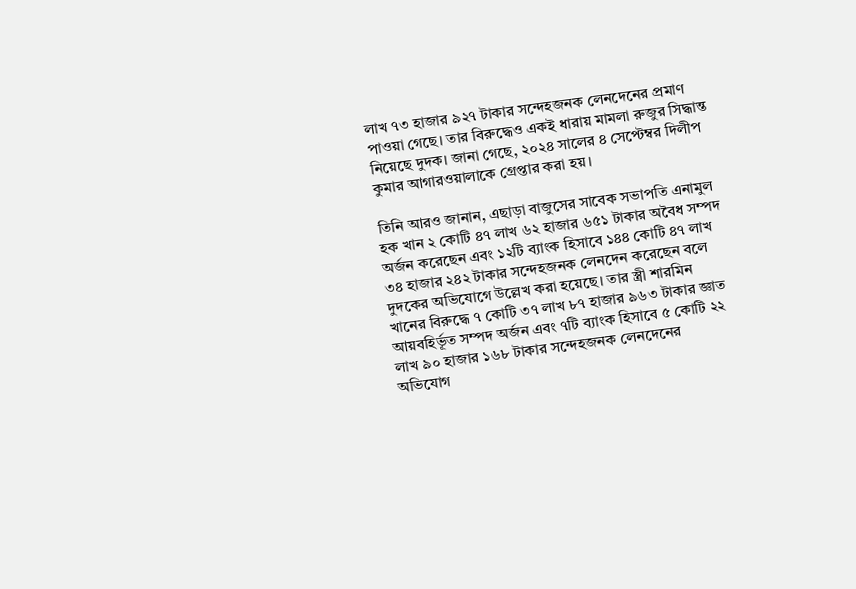লাখ ৭৩ হাজার ৯২৭ টাকার সন্দেহজনক লেনদেনের প্রমাণ পাওয়া গেছে। তার বিরুদ্ধেও একই ধারায় মামলা রুজুর সিদ্ধান্ত নিয়েছে দুদক। জানা গেছে, ২০২৪ সালের ৪ সেপ্টেম্বর দিলীপ কুমার আগারওয়ালাকে গ্রেপ্তার করা হয়।

তিনি আরও জানান, এছাড়া বাজুসের সাবেক সভাপতি এনামুল হক খান ২ কোটি ৪৭ লাখ ৬২ হাজার ৬৫১ টাকার অবৈধ সম্পদ অর্জন করেছেন এবং ১২টি ব্যাংক হিসাবে ১৪৪ কোটি ৪৭ লাখ ৩৪ হাজার ২৪২ টাকার সন্দেহজনক লেনদেন করেছেন বলে দুদকের অভিযোগে উল্লেখ করা হয়েছে। তার স্ত্রী শারমিন খানের বিরুদ্ধে ৭ কোটি ৩৭ লাখ ৮৭ হাজার ৯৬৩ টাকার জ্ঞাত আয়বহির্ভূত সম্পদ অর্জন এবং ৭টি ব্যাংক হিসাবে ৫ কোটি ২২ লাখ ৯০ হাজার ১৬৮ টাকার সন্দেহজনক লেনদেনের অভিযোগ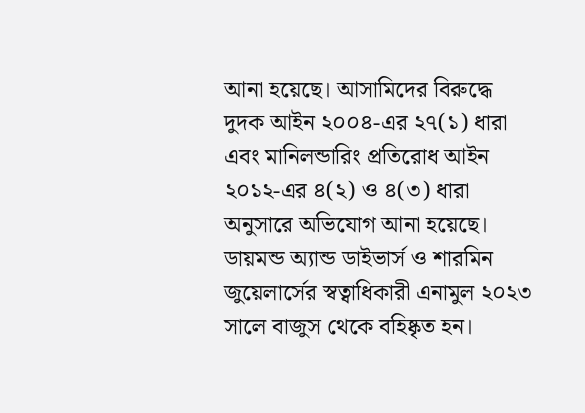আনা হয়েছে। আসামিদের বিরুদ্ধে দুদক আইন ২০০৪-এর ২৭(১) ধারা এবং মানিলন্ডারিং প্রতিরোধ আইন ২০১২-এর ৪(২) ও ৪(৩) ধারা অনুসারে অভিযোগ আনা হয়েছে। ডায়মন্ড অ্যান্ড ডাইভার্স ও শারমিন জুয়েলার্সের স্বত্বাধিকারী এনামুল ২০২৩ সালে বাজুস থেকে বহিষ্কৃত হন।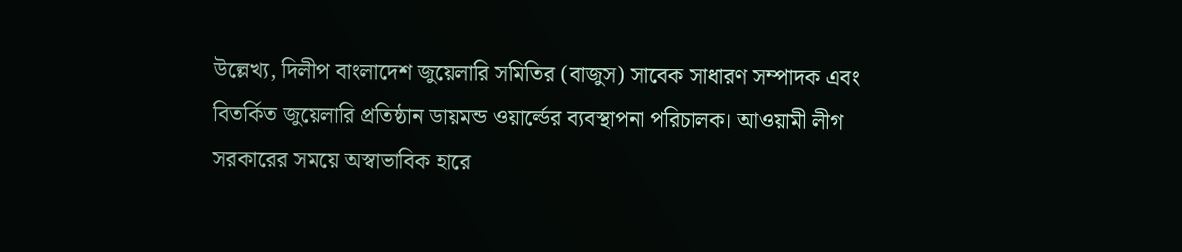উল্লেখ্য, দিলীপ বাংলাদেশ জুয়েলারি সমিতির (বাজুস) সাবেক সাধারণ সম্পাদক এবং বিতর্কিত জুয়েলারি প্রতিষ্ঠান ডায়মন্ড ওয়ার্ল্ডের ব্যবস্থাপনা পরিচালক। আওয়ামী লীগ সরকারের সময়ে অস্বাভাবিক হারে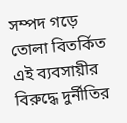সম্পদ গড়ে তোলা বিতর্কিত এই ব্যবসায়ীর বিরুদ্ধে দুর্নীতির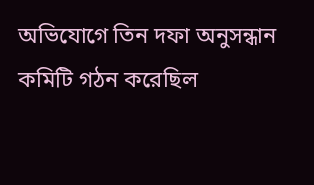অভিযোগে তিন দফা অনুসন্ধান কমিটি গঠন করেছিল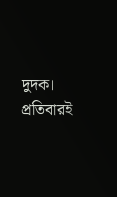দুদক। প্রতিবারই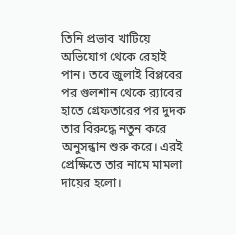তিনি প্রভাব খাটিয়ে অভিযোগ থেকে রেহাই পান। তবে জুলাই বিপ্লবের পর গুলশান থেকে র‌্যাবের হাতে গ্রেফতারের পর দুদক তার বিরুদ্ধে নতুন করে অনুসন্ধান শুরু করে। এরই প্রেক্ষিতে তার নামে মামলা দায়ের হলো।